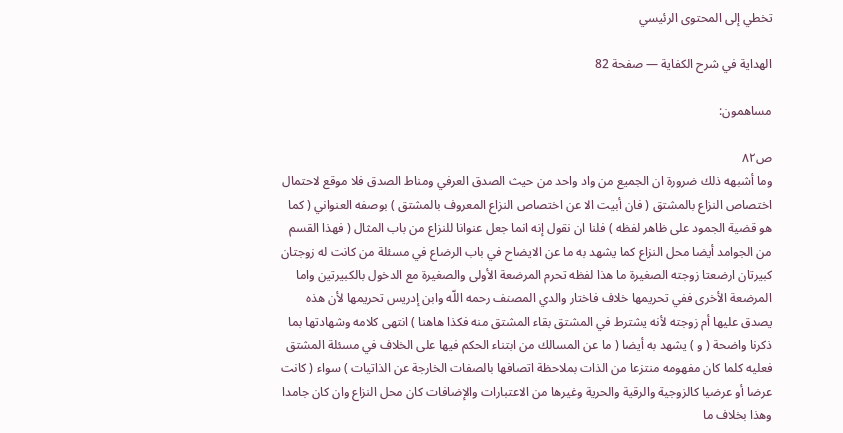تخطي إلى المحتوى الرئيسي

الهداية في شرح الكفاية — صفحة 82

مساهمون:

ص٨٢
وما أشبهه ذلك ضرورة ان الجميع من واد واحد من حيث الصدق العرفي ومناط الصدق فلا موقع لاحتمال اختصاص النزاع بالمشتق ( فان أبيت الا عن اختصاص النزاع المعروف بالمشتق ) بوصفه العنواني ( كما هو قضية الجمود على ظاهر لفظه ) فلنا ان نقول إنه انما جعل عنوانا للنزاع من باب المثال ( فهذا القسم من الجوامد أيضا محل النزاع كما يشهد به ما عن الايضاح في باب الرضاع في مسئلة من كانت له زوجتان كبيرتان ارضعتا زوجته الصغيرة ما هذا لفظه تحرم المرضعة الأولى والصغيرة مع الدخول بالكبيرتين واما المرضعة الأخرى ففي تحريمها خلاف فاختار والدي المصنف رحمه اللّه وابن إدريس تحريمها لأن هذه يصدق عليها أم زوجته لأنه يشترط في المشتق بقاء المشتق منه فكذا هاهنا ) انتهى كلامه وشهادتها بما ذكرنا واضحة ( و ) يشهد به أيضا ( ما عن المسالك من ابتناء الحكم فيها على الخلاف في مسئلة المشتق فعليه كلما كان مفهومه منتزعا من الذات بملاحظة اتصافها بالصفات الخارجة عن الذاتيات ) سواء ( كانت عرضا أو عرضيا كالزوجية والرقية والحرية وغيرها من الاعتبارات والإضافات كان محل النزاع وان كان جامدا وهذا بخلاف ما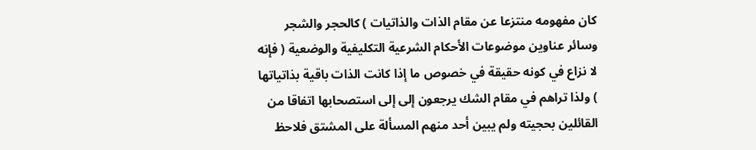كان مفهومه منتزعا عن مقام الذات والذاتيات ) كالحجر والشجر وسائر عناوين موضوعات الأحكام الشرعية التكليفية والوضعية ( فإنه لا نزاع في كونه حقيقة في خصوص ما إذا كانت الذات باقية بذاتياتها ) ولذا تراهم في مقام الشك يرجعون إلى إلى استصحابها اتفاقا من القائلين بحجيته ولم يبين أحد منهم المسألة على المشتق فلاحظ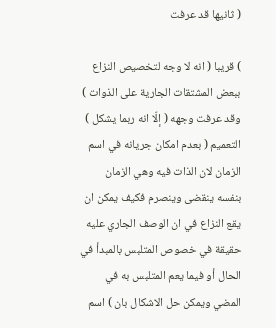( ثانيها قد عرفت

) قريبا ( انه لا وجه لتخصيص النزاع ببعض المشتقات الجارية على الذوات ) وقد عرفت وجهه ( إلّا انه ربما يشكل ) التعميم ( بعدم امكان جريانه في اسم الزمان لان الذات فيه وهي الزمان بنفسه ينقضى وينصرم فكيف يمكن ان يقع النزاع في ان الوصف الجاري عليه حقيقة في خصوص المتلبس بالمبدأ في الحال أو فيما يعم المتلبس به في المضي ويمكن حل الاشكال بان ) اسم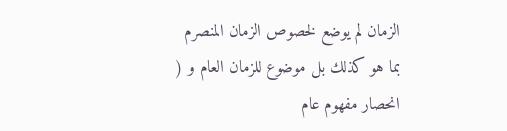الزمان لم يوضع لخصوص الزمان المنصرم بما هو كذلك بل موضوع للزمان العام و ( انحصار مفهوم عام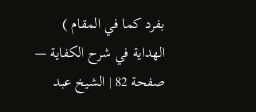بفرد كما في المقام )
الهداية في شرح الكفاية — صفحة 82 | الشيخ عبد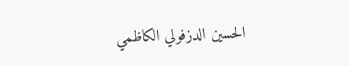الحسين الدزفولي الكاظمي